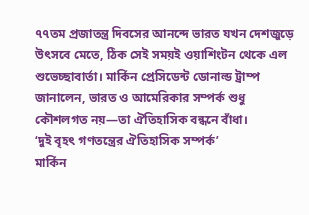৭৭তম প্রজাতন্ত্র দিবসের আনন্দে ভারত যখন দেশজুড়ে উৎসবে মেতে, ঠিক সেই সময়ই ওয়াশিংটন থেকে এল শুভেচ্ছাবার্তা। মার্কিন প্রেসিডেন্ট ডোনাল্ড ট্রাম্প জানালেন, ভারত ও আমেরিকার সম্পর্ক শুধু কৌশলগত নয়—তা ঐতিহাসিক বন্ধনে বাঁধা।
‘দুই বৃহৎ গণতন্ত্রের ঐতিহাসিক সম্পর্ক’
মার্কিন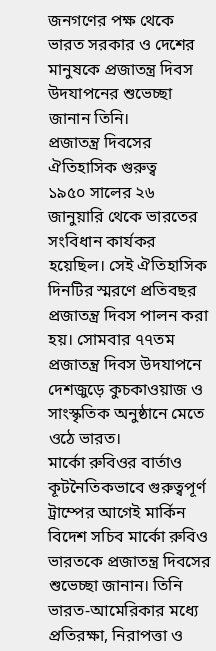জনগণের পক্ষ থেকে ভারত সরকার ও দেশের মানুষকে প্রজাতন্ত্র দিবস উদযাপনের শুভেচ্ছা জানান তিনি।
প্রজাতন্ত্র দিবসের ঐতিহাসিক গুরুত্ব
১৯৫০ সালের ২৬ জানুয়ারি থেকে ভারতের সংবিধান কার্যকর হয়েছিল। সেই ঐতিহাসিক দিনটির স্মরণে প্রতিবছর প্রজাতন্ত্র দিবস পালন করা হয়। সোমবার ৭৭তম প্রজাতন্ত্র দিবস উদযাপনে দেশজুড়ে কুচকাওয়াজ ও সাংস্কৃতিক অনুষ্ঠানে মেতে ওঠে ভারত।
মার্কো রুবিওর বার্তাও কূটনৈতিকভাবে গুরুত্বপূর্ণ
ট্রাম্পের আগেই মার্কিন বিদেশ সচিব মার্কো রুবিও ভারতকে প্রজাতন্ত্র দিবসের শুভেচ্ছা জানান। তিনি ভারত-আমেরিকার মধ্যে প্রতিরক্ষা, নিরাপত্তা ও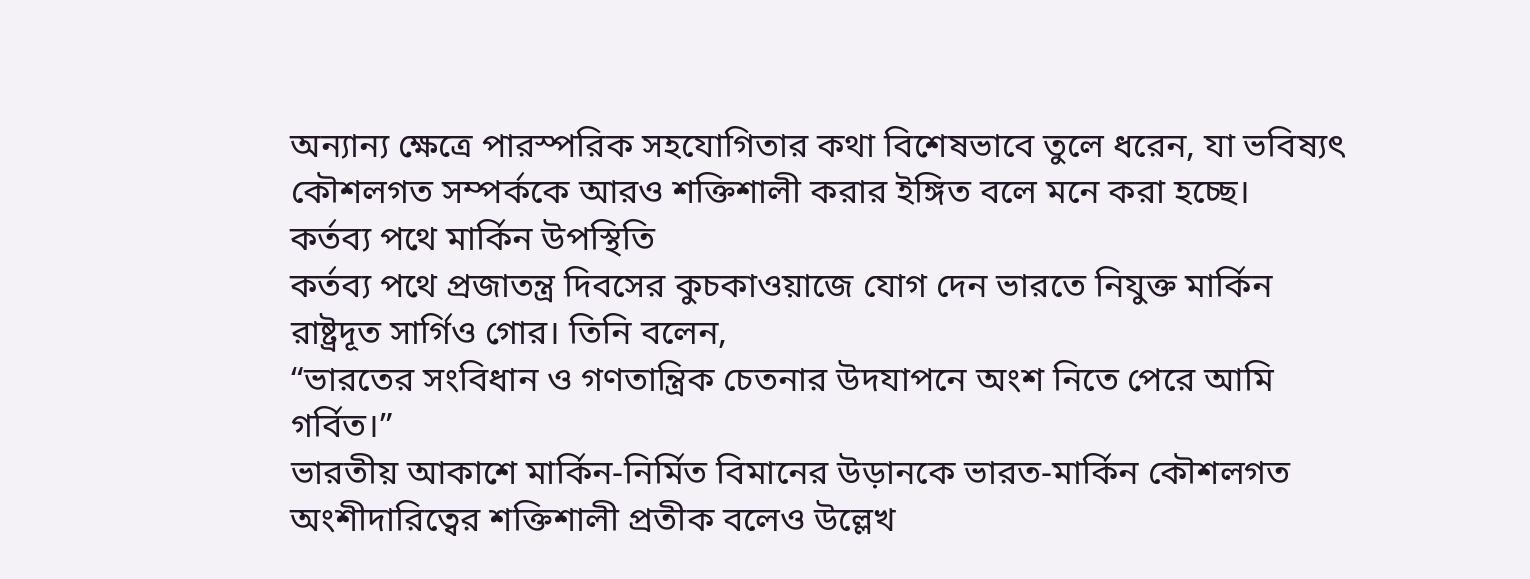অন্যান্য ক্ষেত্রে পারস্পরিক সহযোগিতার কথা বিশেষভাবে তুলে ধরেন, যা ভবিষ্যৎ কৌশলগত সম্পর্ককে আরও শক্তিশালী করার ইঙ্গিত বলে মনে করা হচ্ছে।
কর্তব্য পথে মার্কিন উপস্থিতি
কর্তব্য পথে প্রজাতন্ত্র দিবসের কুচকাওয়াজে যোগ দেন ভারতে নিযুক্ত মার্কিন রাষ্ট্রদূত সার্গিও গোর। তিনি বলেন,
“ভারতের সংবিধান ও গণতান্ত্রিক চেতনার উদযাপনে অংশ নিতে পেরে আমি গর্বিত।”
ভারতীয় আকাশে মার্কিন-নির্মিত বিমানের উড়ানকে ভারত-মার্কিন কৌশলগত অংশীদারিত্বের শক্তিশালী প্রতীক বলেও উল্লেখ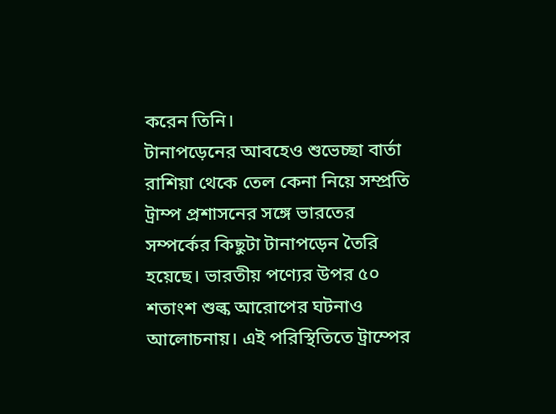করেন তিনি।
টানাপড়েনের আবহেও শুভেচ্ছা বার্তা
রাশিয়া থেকে তেল কেনা নিয়ে সম্প্রতি ট্রাম্প প্রশাসনের সঙ্গে ভারতের সম্পর্কের কিছুটা টানাপড়েন তৈরি হয়েছে। ভারতীয় পণ্যের উপর ৫০ শতাংশ শুল্ক আরোপের ঘটনাও আলোচনায়। এই পরিস্থিতিতে ট্রাম্পের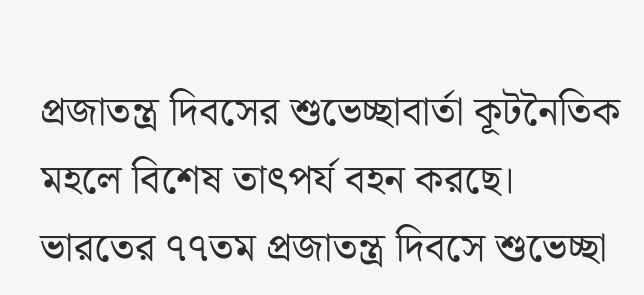প্রজাতন্ত্র দিবসের শুভেচ্ছাবার্তা কূটনৈতিক মহলে বিশেষ তাৎপর্য বহন করছে।
ভারতের ৭৭তম প্রজাতন্ত্র দিবসে শুভেচ্ছা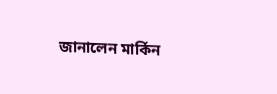জানালেন মার্কিন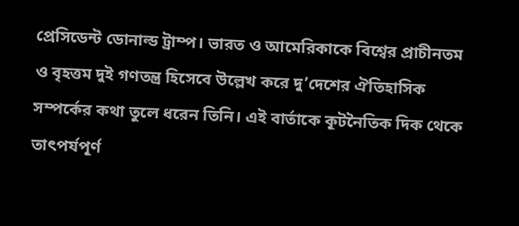প্রেসিডেন্ট ডোনাল্ড ট্রাম্প। ভারত ও আমেরিকাকে বিশ্বের প্রাচীনতম ও বৃহত্তম দুই গণতন্ত্র হিসেবে উল্লেখ করে দু’দেশের ঐতিহাসিক সম্পর্কের কথা তুলে ধরেন তিনি। এই বার্তাকে কূটনৈতিক দিক থেকে তাৎপর্যপূর্ণ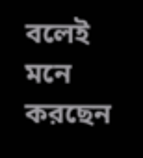বলেই মনে করছেন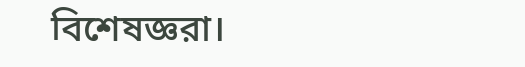বিশেষজ্ঞরা।